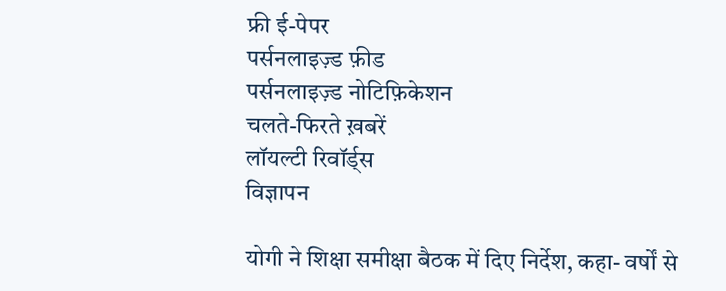फ्री ई-पेपर
पर्सनलाइज़्ड फ़ीड
पर्सनलाइज़्ड नोटिफ़िकेशन
चलते-फिरते ख़बरें
लॉयल्टी रिवॉर्ड्स
विज्ञापन

योगी ने शिक्षा समीक्षा बैठक में दिए निर्देश, कहा- वर्षों से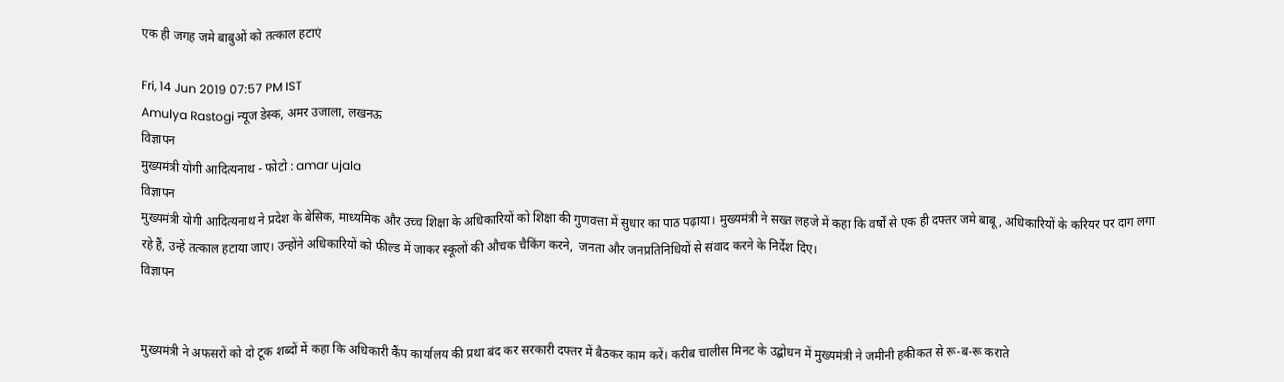एक ही जगह जमे बाबुओं को तत्काल हटाएं

Fri, 14 Jun 2019 07:57 PM IST
Amulya Rastogi न्यूज डेस्क, अमर उजाला, लखनऊ
विज्ञापन
मुख्यमंत्री योगी आदित्यनाथ - फोटो : amar ujala
विज्ञापन
मुख्यमंत्री योगी आदित्यनाथ ने प्रदेश के बेसिक, माध्यमिक और उच्च शिक्षा के अधिकारियों को शिक्षा की गुणवत्ता में सुधार का पाठ पढ़ाया। मुख्यमंत्री ने सख्त लहजे में कहा कि वर्षों से एक ही दफ्तर जमे बाबू, अधिकारियों के करियर पर दाग लगा रहे हैं, उन्हें तत्काल हटाया जाए। उन्होंने अधिकारियों को फील्ड में जाकर स्कूलों की औचक चैकिंग करने,  जनता और जनप्रतिनिधियों से संवाद करने के निर्देश दिए।
विज्ञापन


मुख्यमंत्री ने अफसरों को दो टूक शब्दों में कहा कि अधिकारी कैंप कार्यालय की प्रथा बंद कर सरकारी दफ्तर में बैठकर काम करें। करीब चालीस मिनट के उद्बोधन में मुख्यमंत्री ने जमीनी हकीकत से रू-ब-रू कराते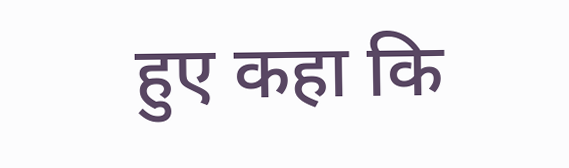हुए कहा कि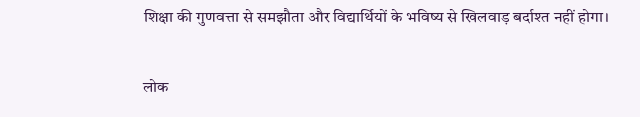शिक्षा की गुणवत्ता से समझौता और विद्यार्थियों के भविष्य से खिलवाड़ बर्दाश्त नहीं होगा।

लोक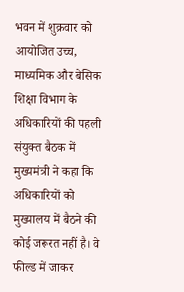भवन में शुक्रवार को आयोजित उच्च, माध्यमिक और बेसिक शिक्षा विभाग के अधिकारियों की पहली संयुक्त बैठक में मुख्यमंत्री ने कहा कि अधिकारियों को मुख्यालय में बैठने की कोई जरूरत नहीं है। वे फील्ड में जाकर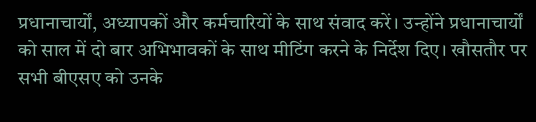प्रधानाचार्यों, अध्यापकों और कर्मचारियों के साथ संवाद करें। उन्होंने प्रधानाचार्यों को साल में दो बार अभिभावकों के साथ मीटिंग करने के निर्देश दिए। खौसतौर पर सभी बीएसए को उनके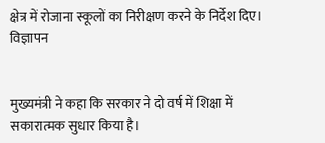क्षेत्र में रोजाना स्कूलों का निरीक्षण करने के निर्देश दिए।
विज्ञापन


मुख्यमंत्री ने कहा कि सरकार ने दो वर्ष में शिक्षा में सकारात्मक सुधार किया है।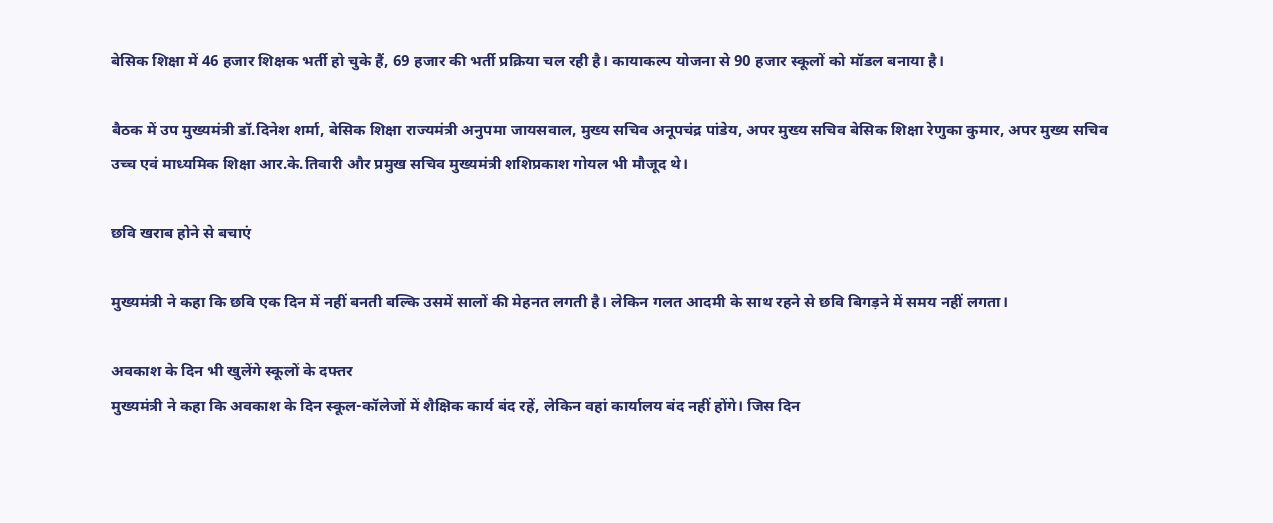बेसिक शिक्षा में 46 हजार शिक्षक भर्ती हो चुके हैं, 69 हजार की भर्ती प्रक्रिया चल रही है। कायाकल्प योजना से 90 हजार स्कूलों को मॉडल बनाया है।

बैठक में उप मुख्यमंत्री डॉ.दिनेश शर्मा, बेसिक शिक्षा राज्यमंत्री अनुपमा जायसवाल, मुख्य सचिव अनूपचंद्र पांडेय, अपर मुख्य सचिव बेसिक शिक्षा रेणुका कुमार, अपर मुख्य सचिव उच्च एवं माध्यमिक शिक्षा आर.के.तिवारी और प्रमुख सचिव मुख्यमंत्री शशिप्रकाश गोयल भी मौजूद थे।

छवि खराब होने से बचाएं

मुख्यमंत्री ने कहा कि छवि एक दिन में नहीं बनती बल्कि उसमें सालों की मेहनत लगती है। लेकिन गलत आदमी के साथ रहने से छवि बिगड़ने में समय नहीं लगता।

अवकाश के दिन भी खुलेंगे स्कूलों के दफ्तर
मुख्यमंत्री ने कहा कि अवकाश के दिन स्कूल-कॉलेजों में शैक्षिक कार्य बंद रहें, लेकिन वहां कार्यालय बंद नहीं होंगे। जिस दिन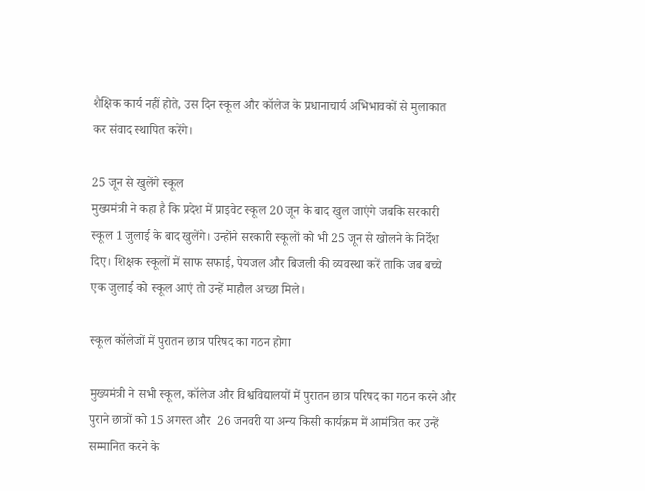शैक्षिक कार्य नहीं होते, उस दिन स्कूल और कॉलेज के प्रधानाचार्य अभिभावकों से मुलाकात कर संवाद स्थापित करेंगे।

25 जून से खुलेंगे स्कूल
मुख्यमंत्री ने कहा है कि प्रदेश में प्राइवेट स्कूल 20 जून के बाद खुल जाएंगे जबकि सरकारी स्कूल 1 जुलाई के बाद खुलेंगे। उन्होंने सरकारी स्कूलों को भी 25 जून से खोलने के निर्देश दिए। शिक्षक स्कूलों में साफ सफाई, पेयजल और बिजली की व्यवस्था करें ताकि जब बच्चे एक जुलाई को स्कूल आएं तो उन्हें माहौल अच्छा मिले।

स्कूल कॉलेजों में पुरातन छात्र परिषद का गठन होगा

मुख्यमंत्री ने सभी स्कूल, कॉलेज और विश्वविद्यालयों में पुरातन छात्र परिषद का गठन करने और पुराने छात्रों को 15 अगस्त और  26 जनवरी या अन्य किसी कार्यक्रम में आमंत्रित कर उन्हें सम्मानित करने के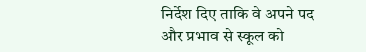निर्देश दिए ताकि वे अपने पद और प्रभाव से स्कूल को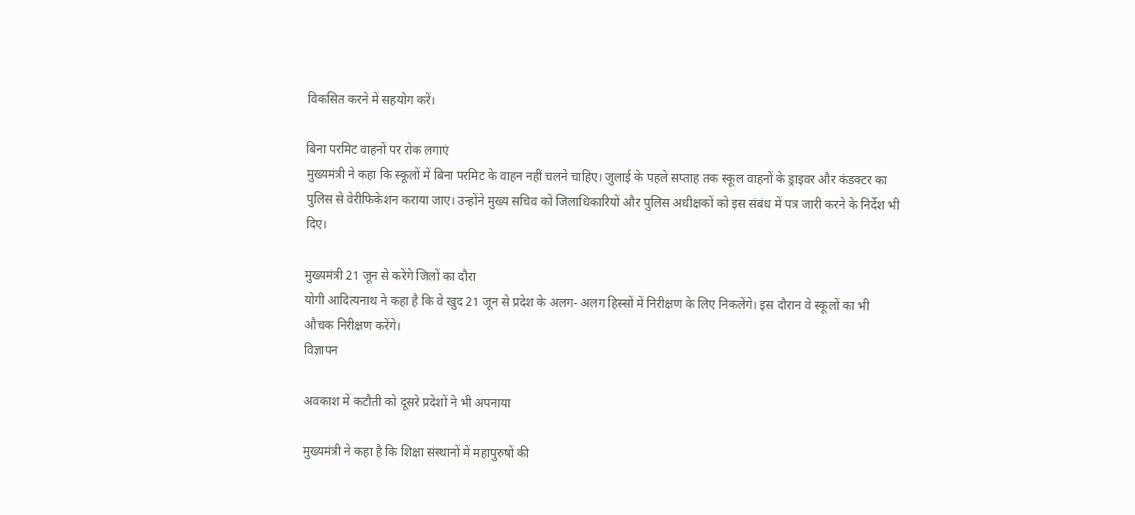विकसित करने में सहयोग करें।

बिना परमिट वाहनों पर रोक लगाएं
मुख्यमंत्री ने कहा कि स्कूलों में बिना परमिट के वाहन नहीं चलने चाहिए। जुलाई के पहले सप्ताह तक स्कूल वाहनों के ड्राइवर और कंडक्टर का पुलिस से वेरीफिकेशन कराया जाए। उन्होंने मुख्य सचिव को जिलाधिकारियों और पुलिस अधीक्षकों को इस संबंध में पत्र जारी करने के निर्देश भी दिए।

मुख्यमंत्री 21 जून से करेंगे जिलों का दौरा
योगी आदित्यनाथ ने कहा है कि वे खुद 21 जून से प्रदेश के अलग- अलग हिस्सों में निरीक्षण के लिए निकलेंगे। इस दौरान वे स्कूलों का भी औचक निरीक्षण करेंगे।
विज्ञापन

अवकाश में कटौती को दूसरे प्रदेशों ने भी अपनाया

मुख्यमंत्री ने कहा है कि शिक्षा संस्थानों में महापुरुषों की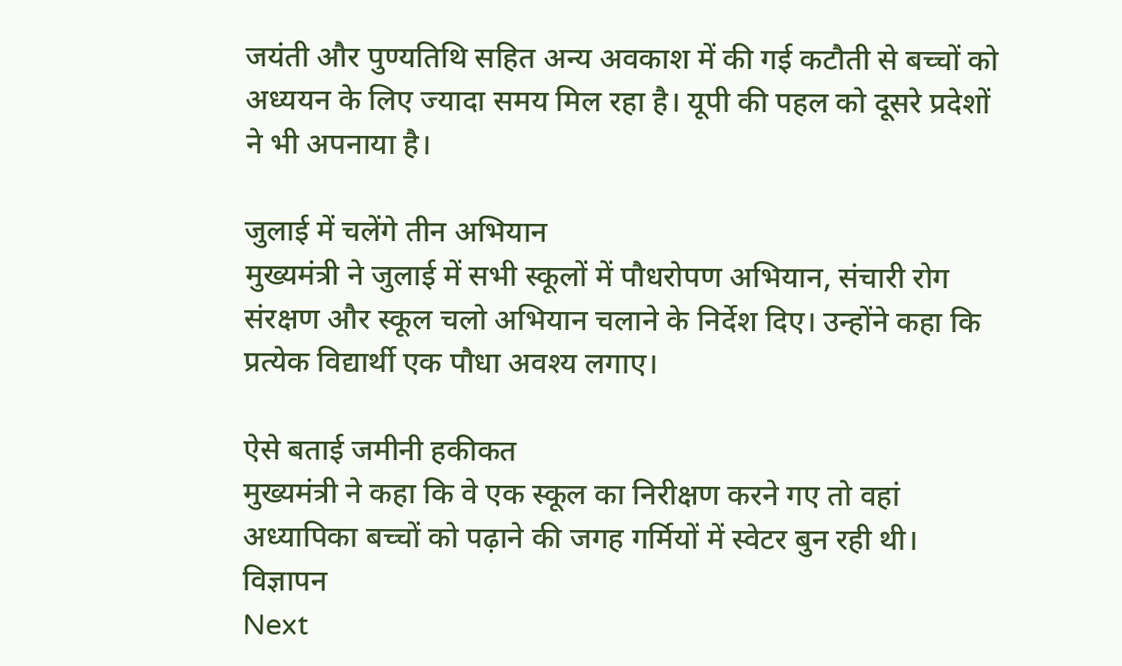जयंती और पुण्यतिथि सहित अन्य अवकाश में की गई कटौती से बच्चों को अध्ययन के लिए ज्यादा समय मिल रहा है। यूपी की पहल को दूसरे प्रदेशों ने भी अपनाया है।

जुलाई में चलेंगे तीन अभियान
मुख्यमंत्री ने जुलाई में सभी स्कूलों में पौधरोपण अभियान, संचारी रोग संरक्षण और स्कूल चलो अभियान चलाने के निर्देश दिए। उन्होंने कहा कि प्रत्येक विद्यार्थी एक पौधा अवश्य लगाए।

ऐसे बताई जमीनी हकीकत
मुख्यमंत्री ने कहा कि वे एक स्कूल का निरीक्षण करने गए तो वहां अध्यापिका बच्चों को पढ़ाने की जगह गर्मियों में स्वेटर बुन रही थी।
विज्ञापन
Next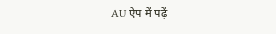AU ऐप में पढ़ें